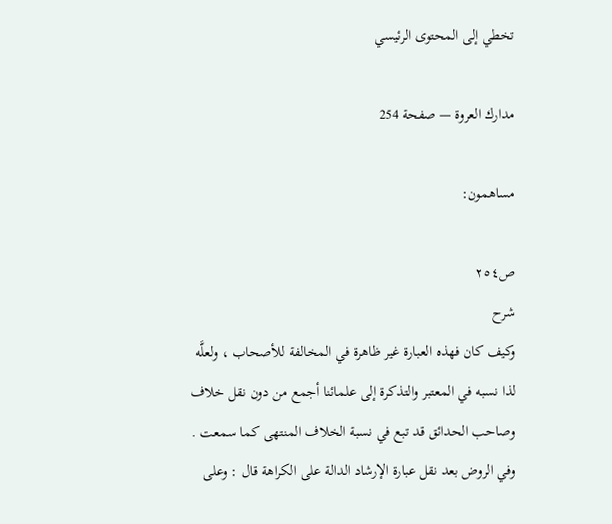تخطي إلى المحتوى الرئيسي

مدارك العروة — صفحة 254

مساهمون:

ص٢٥٤
شرح
وكيف كان فهذه العبارة غير ظاهرة في المخالفة للأصحاب ، ولعلَّه لذا نسبه في المعتبر والتذكرة إلى علمائنا أجمع من دون نقل خلاف وصاحب الحدائق قد تبع في نسبة الخلاف المنتهى كما سمعت . وفي الروض بعد نقل عبارة الإرشاد الدالة على الكراهة قال : وعلى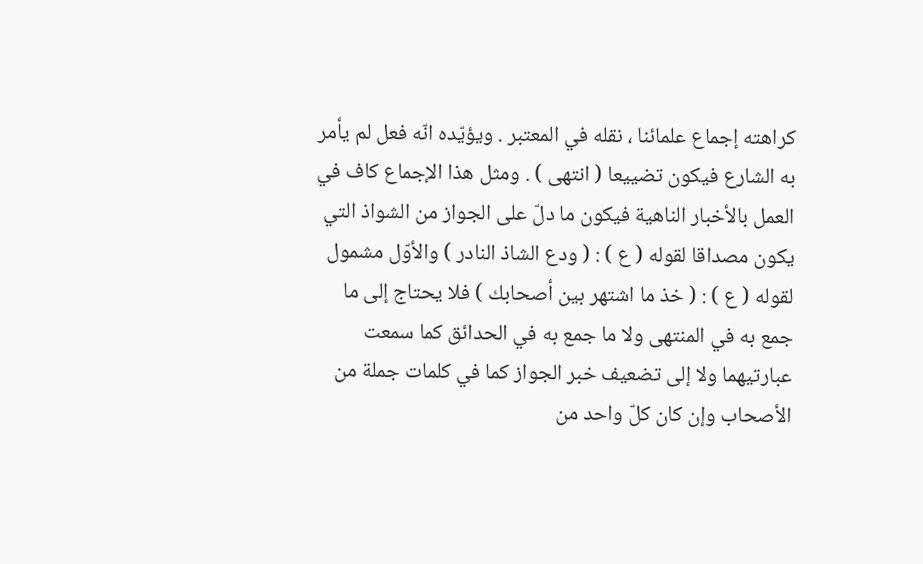كراهته إجماع علمائنا ، نقله في المعتبر . ويؤيّده انّه فعل لم يأمر به الشارع فيكون تضييعا ( انتهى ) . ومثل هذا الإجماع كاف في العمل بالأخبار الناهية فيكون ما دلّ على الجواز من الشواذ التي يكون مصداقا لقوله ( ع ) : ( ودع الشاذ النادر ) والأوّل مشمول لقوله ( ع ) : ( خذ ما اشتهر بين أصحابك ) فلا يحتاج إلى ما جمع به في المنتهى ولا ما جمع به في الحدائق كما سمعت عبارتيهما ولا إلى تضعيف خبر الجواز كما في كلمات جملة من الأصحاب وإن كان كلّ واحد من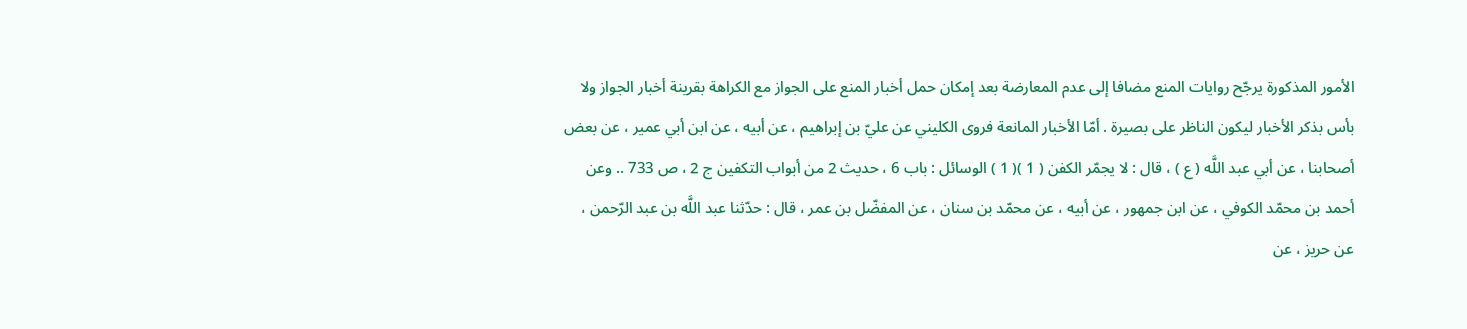الأمور المذكورة يرجّح روايات المنع مضافا إلى عدم المعارضة بعد إمكان حمل أخبار المنع على الجواز مع الكراهة بقرينة أخبار الجواز ولا بأس بذكر الأخبار ليكون الناظر على بصيرة . أمّا الأخبار المانعة فروى الكليني عن عليّ بن إبراهيم ، عن أبيه ، عن ابن أبي عمير ، عن بعض أصحابنا ، عن أبي عبد اللَّه ( ع ) ، قال : لا يجمّر الكفن ( 1 )( 1 ) الوسائل : باب 6 ، حديث 2 من أبواب التكفين ج 2 ، ص 733 .. وعن أحمد بن محمّد الكوفي ، عن ابن جمهور ، عن أبيه ، عن محمّد بن سنان ، عن المفضّل بن عمر ، قال : حدّثنا عبد اللَّه بن عبد الرّحمن ، عن حريز ، عن